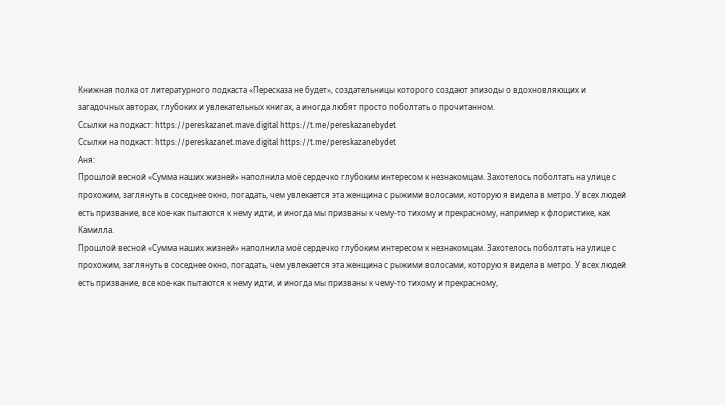Книжная полка от литературного подкаста «Пересказа не будет», создательницы которого создают эпизоды о вдохновляющих и загадочных авторах, глубоких и увлекательных книгах, а иногда любят просто поболтать о прочитанном.
Ссылки на подкаст: https://pereskazanet.mave.digital https://t.me/pereskazanebydet
Ссылки на подкаст: https://pereskazanet.mave.digital https://t.me/pereskazanebydet
Аня:
Прошлой весной «Сумма наших жизней» наполнила моё сердечко глубоким интересом к незнакомцам. Захотелось поболтать на улице с прохожим, заглянуть в соседнее окно, погадать, чем увлекается эта женщина с рыжими волосами, которую я видела в метро. У всех людей есть призвание, все кое-как пытаются к нему идти, и иногда мы призваны к чему-то тихому и прекрасному, например к флористике, как Камилла.
Прошлой весной «Сумма наших жизней» наполнила моё сердечко глубоким интересом к незнакомцам. Захотелось поболтать на улице с прохожим, заглянуть в соседнее окно, погадать, чем увлекается эта женщина с рыжими волосами, которую я видела в метро. У всех людей есть призвание, все кое-как пытаются к нему идти, и иногда мы призваны к чему-то тихому и прекрасному,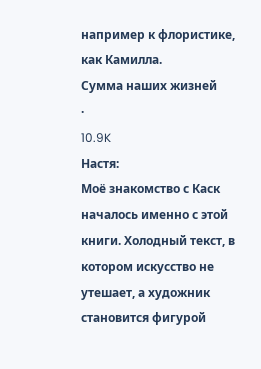например к флористике, как Камилла.
Сумма наших жизней
·
10.9K
Настя:
Моё знакомство с Каск началось именно с этой книги. Холодный текст, в котором искусство не утешает, а художник становится фигурой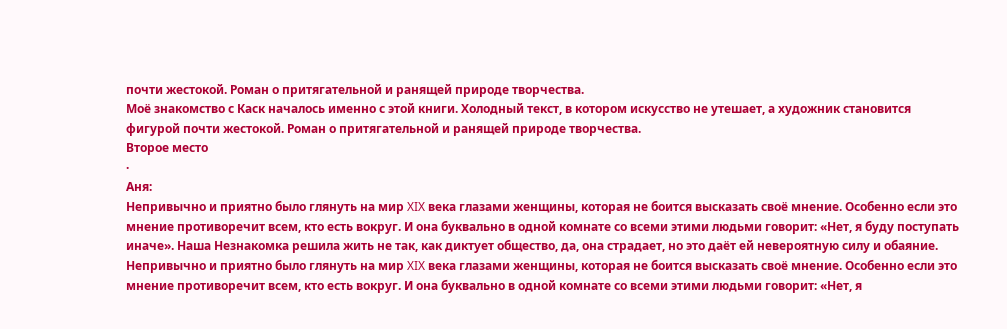почти жестокой. Роман о притягательной и ранящей природе творчества.
Моё знакомство с Каск началось именно с этой книги. Холодный текст, в котором искусство не утешает, а художник становится фигурой почти жестокой. Роман о притягательной и ранящей природе творчества.
Второе место
·
Аня:
Непривычно и приятно было глянуть на мир XIX века глазами женщины, которая не боится высказать своё мнение. Особенно если это мнение противоречит всем, кто есть вокруг. И она буквально в одной комнате со всеми этими людьми говорит: «Нет, я буду поступать иначе». Наша Незнакомка решила жить не так, как диктует общество, да, она страдает, но это даёт ей невероятную силу и обаяние.
Непривычно и приятно было глянуть на мир XIX века глазами женщины, которая не боится высказать своё мнение. Особенно если это мнение противоречит всем, кто есть вокруг. И она буквально в одной комнате со всеми этими людьми говорит: «Нет, я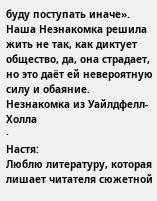буду поступать иначе». Наша Незнакомка решила жить не так, как диктует общество, да, она страдает, но это даёт ей невероятную силу и обаяние.
Незнакомка из Уайлдфелл-Холла
·
Настя:
Люблю литературу, которая лишает читателя сюжетной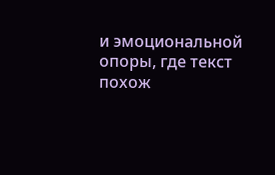и эмоциональной опоры, где текст похож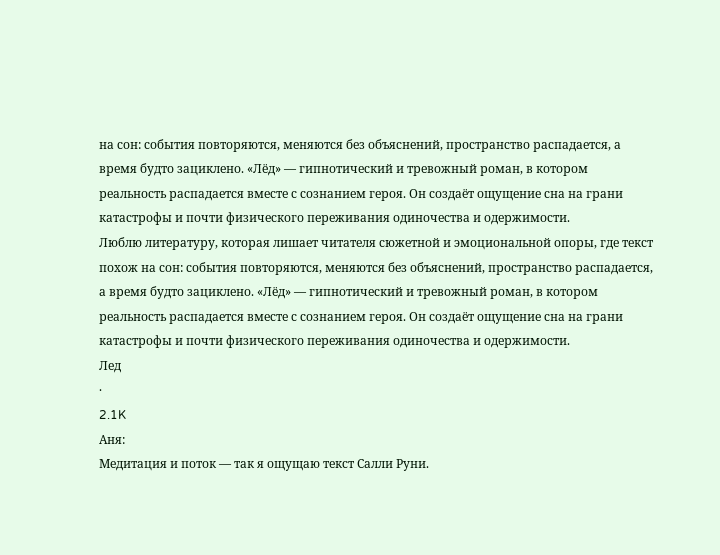на сон: события повторяются, меняются без объяснений, пространство распадается, а время будто зациклено. «Лёд» — гипнотический и тревожный роман, в котором реальность распадается вместе с сознанием героя. Он создаёт ощущение сна на грани катастрофы и почти физического переживания одиночества и одержимости.
Люблю литературу, которая лишает читателя сюжетной и эмоциональной опоры, где текст похож на сон: события повторяются, меняются без объяснений, пространство распадается, а время будто зациклено. «Лёд» — гипнотический и тревожный роман, в котором реальность распадается вместе с сознанием героя. Он создаёт ощущение сна на грани катастрофы и почти физического переживания одиночества и одержимости.
Лед
·
2.1K
Аня:
Медитация и поток — так я ощущаю текст Салли Руни.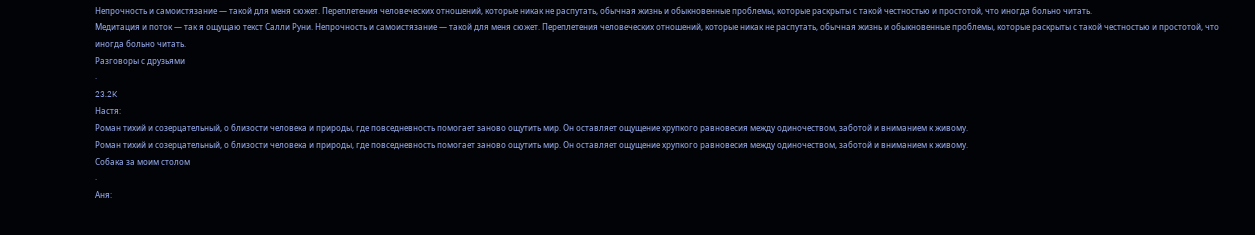Непрочность и самоистязание — такой для меня сюжет. Переплетения человеческих отношений, которые никак не распутать, обычная жизнь и обыкновенные проблемы, которые раскрыты с такой честностью и простотой, что иногда больно читать.
Медитация и поток — так я ощущаю текст Салли Руни. Непрочность и самоистязание — такой для меня сюжет. Переплетения человеческих отношений, которые никак не распутать, обычная жизнь и обыкновенные проблемы, которые раскрыты с такой честностью и простотой, что иногда больно читать.
Разговоры с друзьями
·
23.2K
Настя:
Роман тихий и созерцательный, о близости человека и природы, где повседневность помогает заново ощутить мир. Он оставляет ощущение хрупкого равновесия между одиночеством, заботой и вниманием к живому.
Роман тихий и созерцательный, о близости человека и природы, где повседневность помогает заново ощутить мир. Он оставляет ощущение хрупкого равновесия между одиночеством, заботой и вниманием к живому.
Собака за моим столом
·
Аня: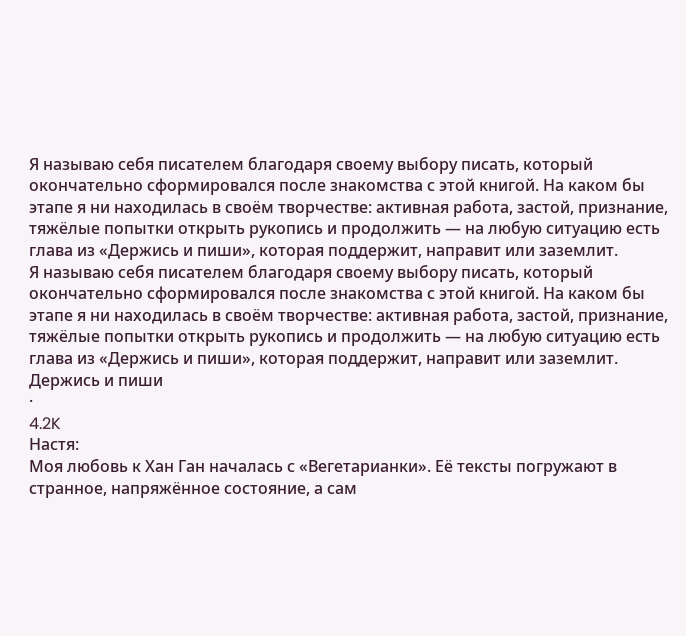Я называю себя писателем благодаря своему выбору писать, который окончательно сформировался после знакомства с этой книгой. На каком бы этапе я ни находилась в своём творчестве: активная работа, застой, признание, тяжёлые попытки открыть рукопись и продолжить — на любую ситуацию есть глава из «Держись и пиши», которая поддержит, направит или заземлит.
Я называю себя писателем благодаря своему выбору писать, который окончательно сформировался после знакомства с этой книгой. На каком бы этапе я ни находилась в своём творчестве: активная работа, застой, признание, тяжёлые попытки открыть рукопись и продолжить — на любую ситуацию есть глава из «Держись и пиши», которая поддержит, направит или заземлит.
Держись и пиши
·
4.2K
Настя:
Моя любовь к Хан Ган началась с «Вегетарианки». Её тексты погружают в странное, напряжённое состояние, а сам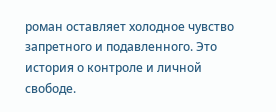роман оставляет холодное чувство запретного и подавленного. Это история о контроле и личной свободе.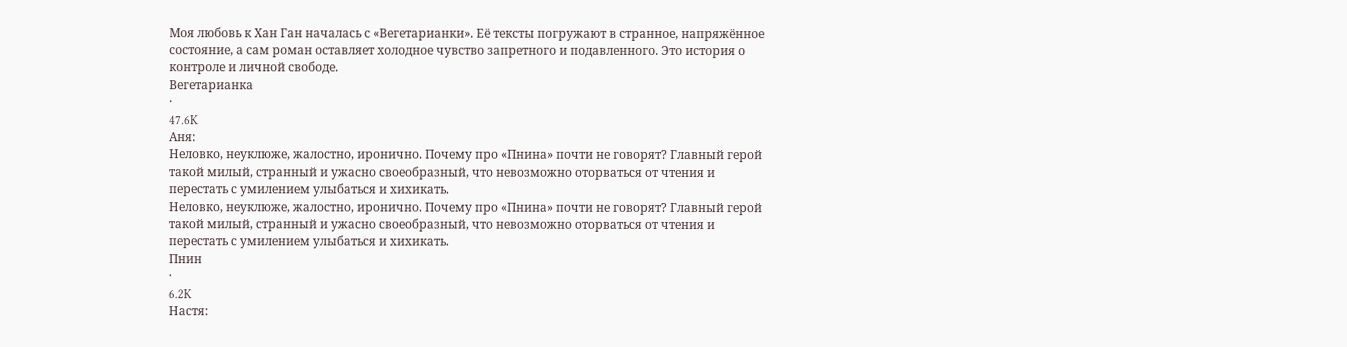Моя любовь к Хан Ган началась с «Вегетарианки». Её тексты погружают в странное, напряжённое состояние, а сам роман оставляет холодное чувство запретного и подавленного. Это история о контроле и личной свободе.
Вегетарианка
·
47.6K
Аня:
Неловко, неуклюже, жалостно, иронично. Почему про «Пнина» почти не говорят? Главный герой такой милый, странный и ужасно своеобразный, что невозможно оторваться от чтения и перестать с умилением улыбаться и хихикать.
Неловко, неуклюже, жалостно, иронично. Почему про «Пнина» почти не говорят? Главный герой такой милый, странный и ужасно своеобразный, что невозможно оторваться от чтения и перестать с умилением улыбаться и хихикать.
Пнин
·
6.2K
Настя: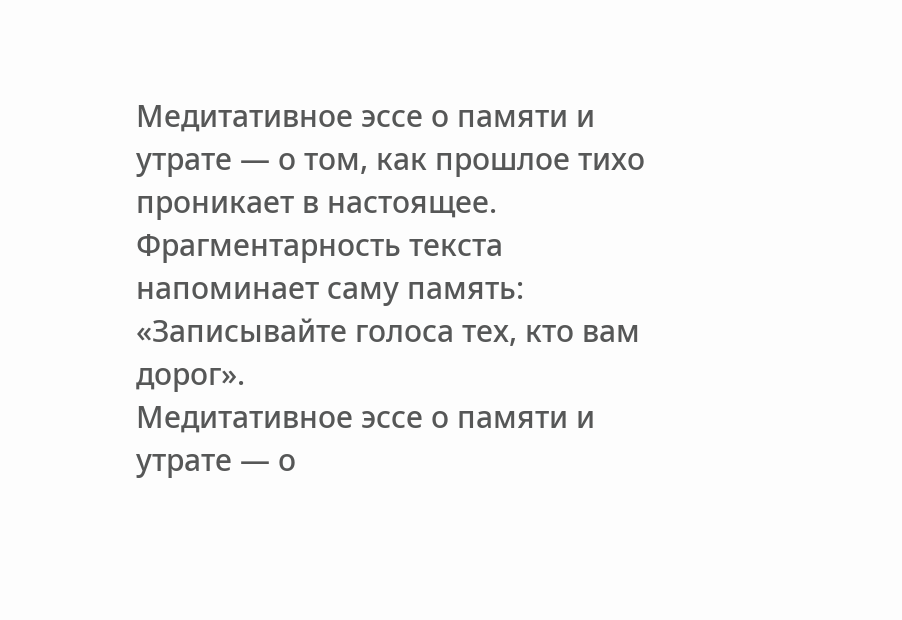Медитативное эссе о памяти и утрате — о том, как прошлое тихо проникает в настоящее. Фрагментарность текста напоминает саму память: «Записывайте голоса тех, кто вам дорог».
Медитативное эссе о памяти и утрате — о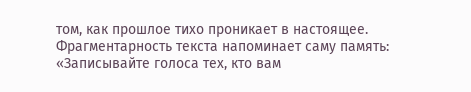том, как прошлое тихо проникает в настоящее. Фрагментарность текста напоминает саму память: «Записывайте голоса тех, кто вам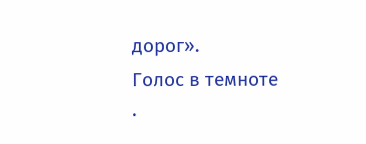дорог».
Голос в темноте
·